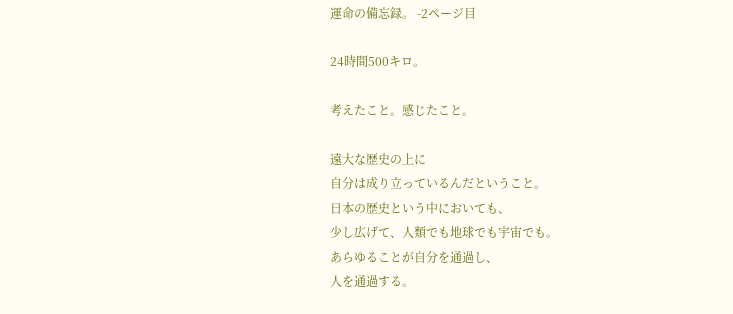運命の備忘録。 -2ページ目

24時間500キロ。

考えたこと。感じたこと。

遠大な歴史の上に
自分は成り立っているんだということ。
日本の歴史という中においても、
少し広げて、人類でも地球でも宇宙でも。
あらゆることが自分を通過し、
人を通過する。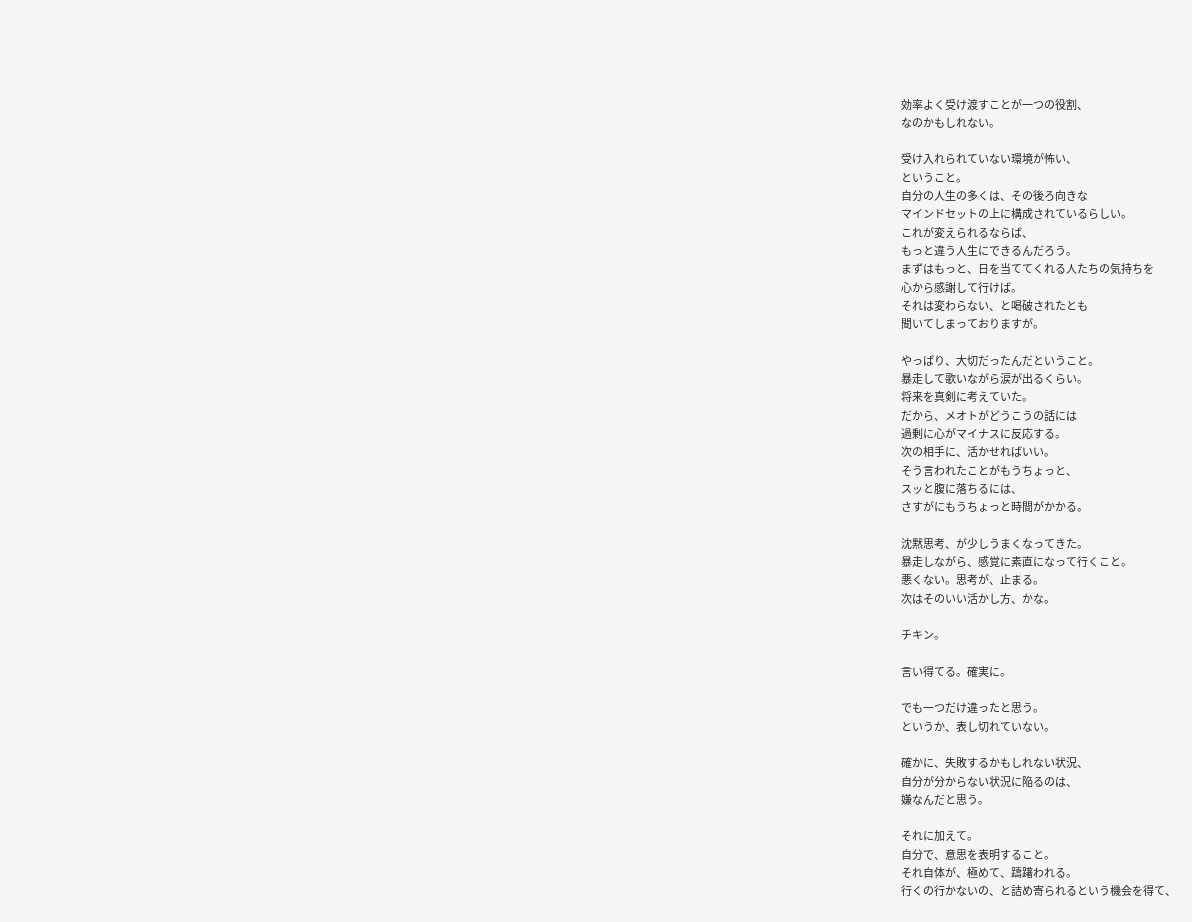効率よく受け渡すことが一つの役割、
なのかもしれない。

受け入れられていない環境が怖い、
ということ。
自分の人生の多くは、その後ろ向きな
マインドセットの上に構成されているらしい。
これが変えられるならば、
もっと違う人生にできるんだろう。
まずはもっと、日を当ててくれる人たちの気持ちを
心から感謝して行けば。
それは変わらない、と喝破されたとも
聞いてしまっておりますが。

やっぱり、大切だったんだということ。
暴走して歌いながら涙が出るくらい。
将来を真剣に考えていた。
だから、メオトがどうこうの話には
過剰に心がマイナスに反応する。
次の相手に、活かせればいい。
そう言われたことがもうちょっと、
スッと腹に落ちるには、
さすがにもうちょっと時間がかかる。

沈黙思考、が少しうまくなってきた。
暴走しながら、感覚に素直になって行くこと。
悪くない。思考が、止まる。
次はそのいい活かし方、かな。

チキン。

言い得てる。確実に。

でも一つだけ違ったと思う。
というか、表し切れていない。

確かに、失敗するかもしれない状況、
自分が分からない状況に陥るのは、
嫌なんだと思う。

それに加えて。
自分で、意思を表明すること。
それ自体が、極めて、躊躇われる。
行くの行かないの、と詰め寄られるという機会を得て、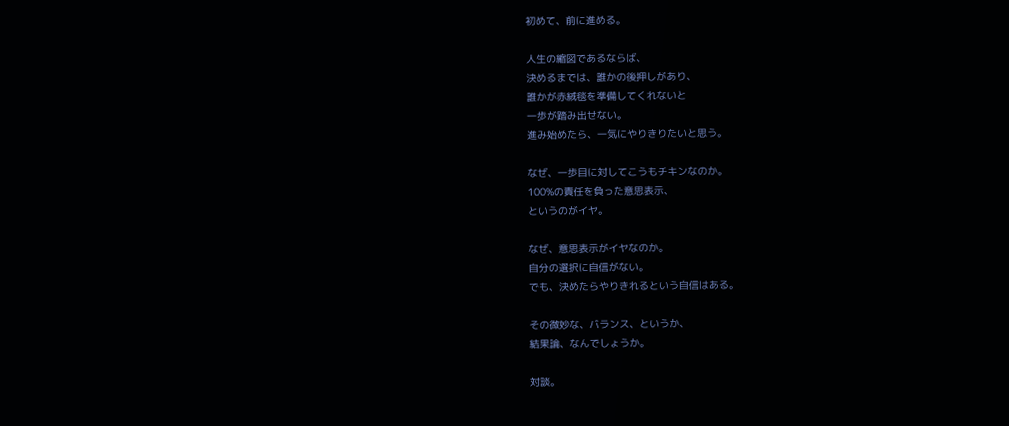初めて、前に進める。

人生の縮図であるならば、
決めるまでは、誰かの後押しがあり、
誰かが赤絨毯を準備してくれないと
一歩が踏み出せない。
進み始めたら、一気にやりきりたいと思う。

なぜ、一歩目に対してこうもチキンなのか。
100%の責任を負った意思表示、
というのがイヤ。

なぜ、意思表示がイヤなのか。
自分の選択に自信がない。
でも、決めたらやりきれるという自信はある。

その微妙な、バランス、というか、
結果論、なんでしょうか。

対談。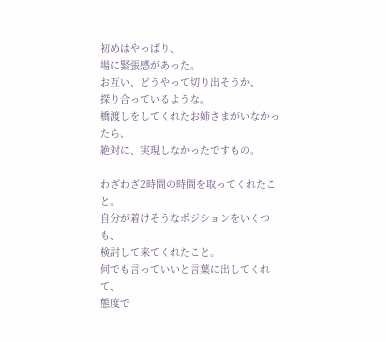初めはやっぱり、
場に緊張感があった。
お互い、どうやって切り出そうか、
探り合っているような。
橋渡しをしてくれたお姉さまがいなかったら、
絶対に、実現しなかったですもの。

わざわざ2時間の時間を取ってくれたこと。
自分が着けそうなポジションをいくつも、
検討して来てくれたこと。
何でも言っていいと言葉に出してくれて、
態度で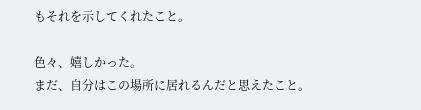もそれを示してくれたこと。

色々、嬉しかった。
まだ、自分はこの場所に居れるんだと思えたこと。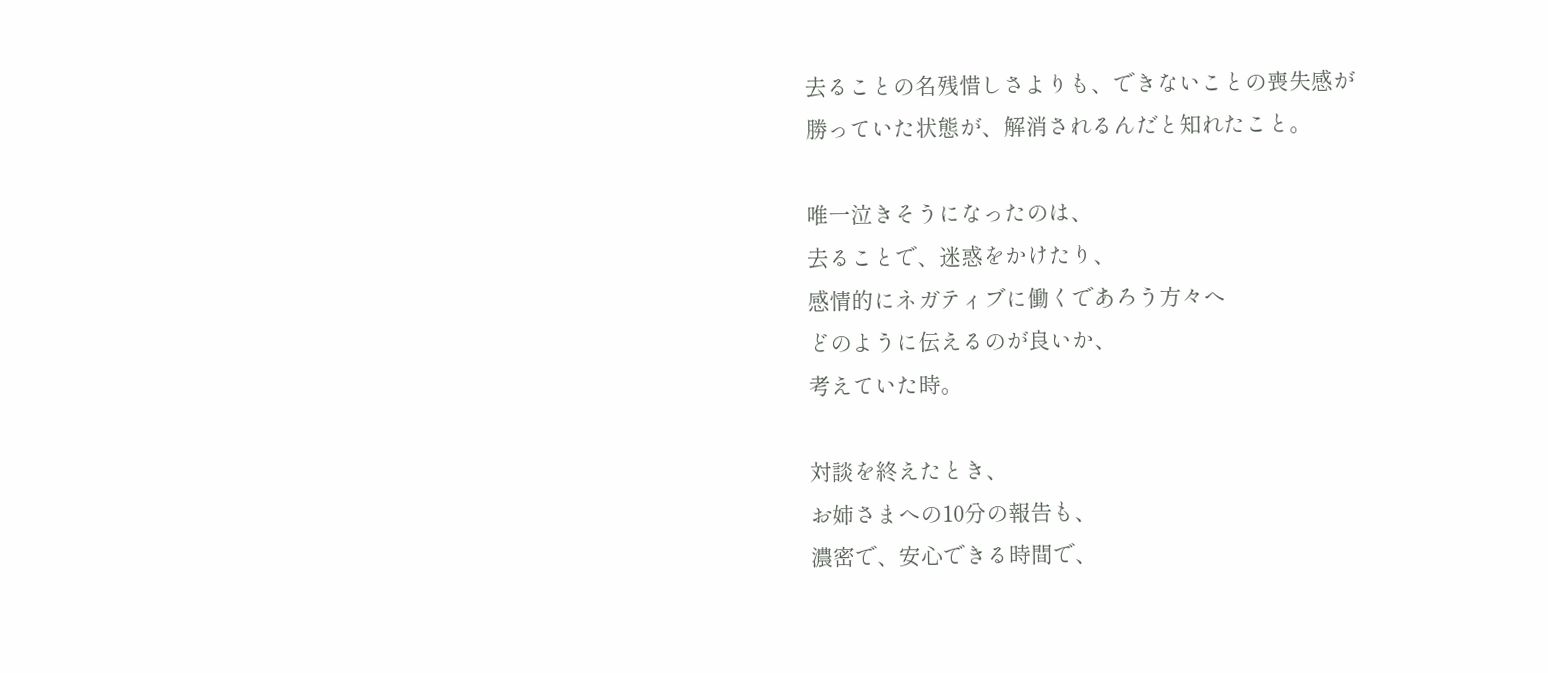去ることの名残惜しさよりも、できないことの喪失感が
勝っていた状態が、解消されるんだと知れたこと。

唯一泣きそうになったのは、
去ることで、迷惑をかけたり、
感情的にネガティブに働くであろう方々へ
どのように伝えるのが良いか、
考えていた時。

対談を終えたとき、
お姉さまへの10分の報告も、
濃密で、安心できる時間で、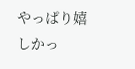やっぱり嬉しかっ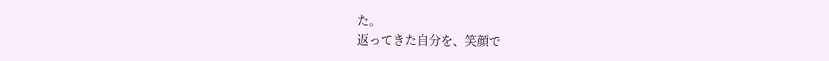た。
返ってきた自分を、笑顔で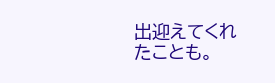出迎えてくれたことも。